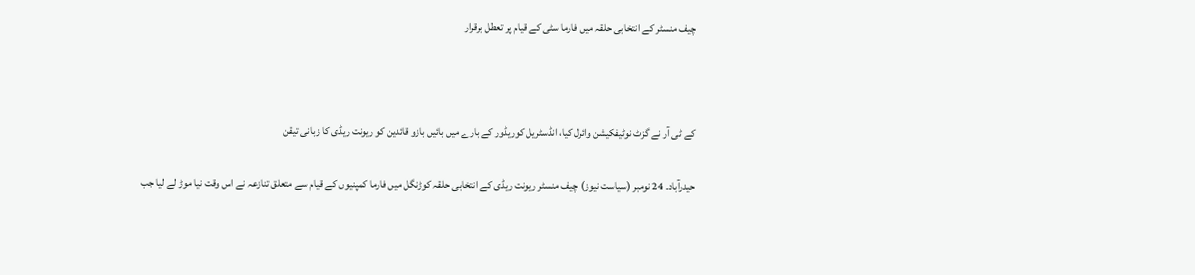چیف منسٹر کے انتخابی حلقہ میں فارما سٹی کے قیام پر تعطل برقرار



کے ٹی آر نے گزٹ نوٹیفکیشن وائرل کیا، انڈسٹریل کوریڈور کے بارے میں بائیں بازو قائدین کو ریونت ریڈی کا زبانی تیقن

حیدرآباد۔ 24 نومبر (سیاست نیوز) چیف منسٹر ریونت ریڈی کے انتخابی حلقہ کوڑنگل میں فارما کمپنیوں کے قیام سے متعلق تنازعہ نے اس وقت نیا موڑ لے لیا جب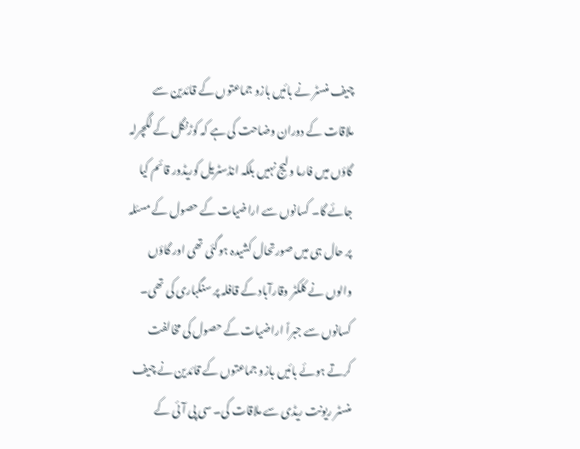چیف منسٹر نے بائیں بازو جماعتوں کے قائدین سے ملاقات کے دوران وضاحت کی ہے کہ کوڑنگل کے لگچرلہ گاؤں میں فارما ولیج نہیں بلکہ انڈسٹریل کوریڈور قائم کیا جائے گا۔ کسانوں سے اراضیات کے حصول کے مسئلہ پر حال ہی میں صورتحال کشیدہ ہوگئی تھی اور گاؤں والوں نے کلکٹر وقارآباد کے قافلہ پر سنگباری کی تھی۔ کسانوں سے جبراً اراضیات کے حصول کی مخالفت کرتے ہوئے بائیں بازو جماعتوں کے قائدین نے چیف منسٹر ریونت ریڈی سے ملاقات کی۔ سی پی آئی کے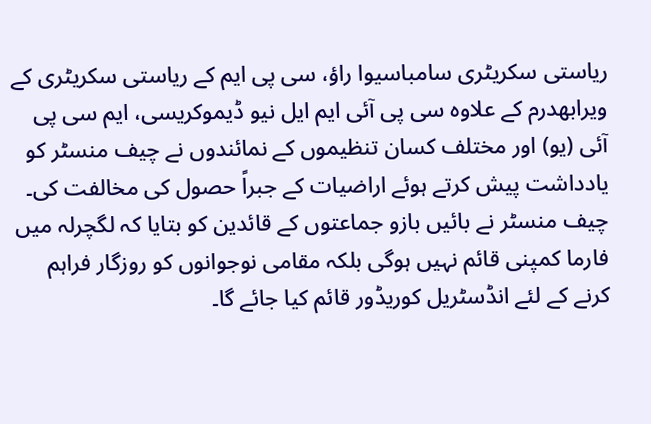ریاستی سکریٹری سامباسیوا راؤ، سی پی ایم کے ریاستی سکریٹری کے ویرابھدرم کے علاوہ سی پی آئی ایم ایل نیو ڈیموکریسی، ایم سی پی آئی (یو) اور مختلف کسان تنظیموں کے نمائندوں نے چیف منسٹر کو یادداشت پیش کرتے ہوئے اراضیات کے جبراً حصول کی مخالفت کی۔ چیف منسٹر نے بائیں بازو جماعتوں کے قائدین کو بتایا کہ لگچرلہ میں فارما کمپنی قائم نہیں ہوگی بلکہ مقامی نوجوانوں کو روزگار فراہم کرنے کے لئے انڈسٹریل کوریڈور قائم کیا جائے گا۔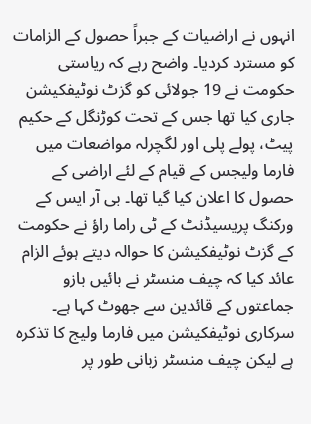انہوں نے اراضیات کے جبراً حصول کے الزامات کو مسترد کردیا۔ واضح رہے کہ ریاستی حکومت نے 19 جولائی کو گزٹ نوٹیفکیشن جاری کیا تھا جس کے تحت کوڑنگل کے حکیم پیٹ، پولے پلی اور لگچرلہ مواضعات میں فارما ولیجس کے قیام کے لئے اراضی کے حصول کا اعلان کیا گیا تھا۔ بی آر ایس کے ورکنگ پریسیڈنٹ کے ٹی راما راؤ نے حکومت کے گزٹ نوٹیفکیشن کا حوالہ دیتے ہوئے الزام عائد کیا کہ چیف منسٹر نے بائیں بازو جماعتوں کے قائدین سے جھوٹ کہا ہے۔ سرکاری نوٹیفکیشن میں فارما ولیج کا تذکرہ ہے لیکن چیف منسٹر زبانی طور پر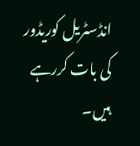انڈسٹریل کوریڈور کی بات کررہے ہیں۔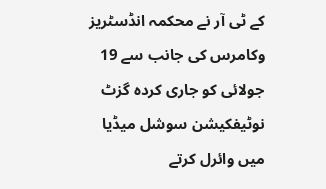کے ٹی آر نے محکمہ انڈسٹریز وکامرس کی جانب سے 19 جولائی کو جاری کردہ گزٹ نوٹیفکیشن سوشل میڈیا میں وائرل کرتے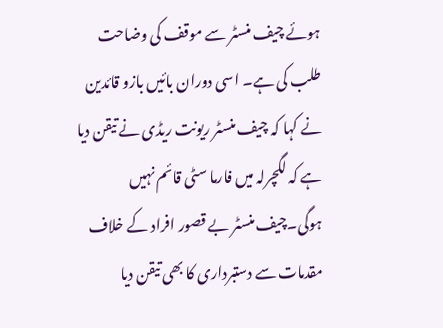ہوئے چیف منسٹر سے موقف کی وضاحت طلب کی ہے۔ اسی دوران بائیں بازو قائدین نے کہا کہ چیف منسٹر ریونت ریڈی نے تیقن دیا ہے کہ لگچرلہ میں فارما سٹی قائم نہیں ہوگی۔چیف منسٹر بے قصور افراد کے خلاف مقدمات سے دستبرداری کا بھی تیقن دیا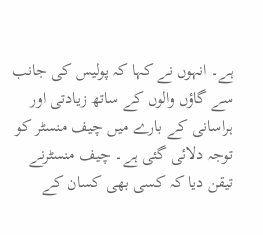ہے۔ انہوں نے کہا کہ پولیس کی جانب سے گاؤں والوں کے ساتھ زیادتی اور ہراسانی کے بارے میں چیف منسٹر کو توجہ دلائی گئی ہے۔ چیف منسٹرنے تیقن دیا کہ کسی بھی کسان کے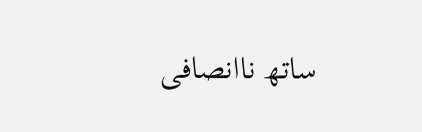ساتھ ناانصافی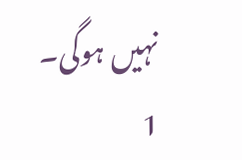نہیں ہوگی۔ 1